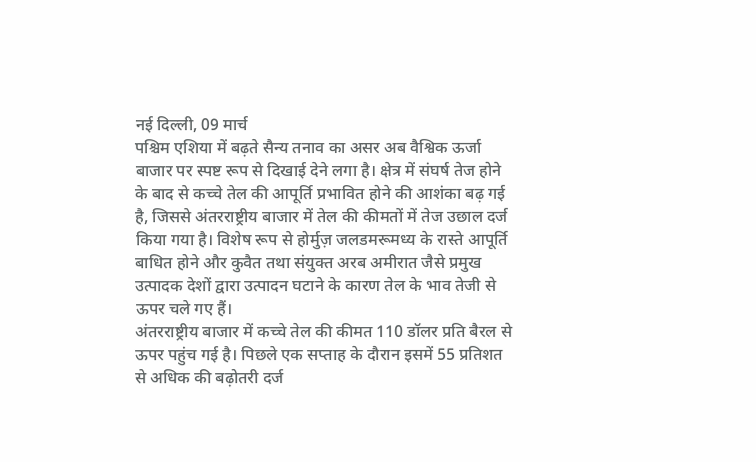नई दिल्ली, 09 मार्च
पश्चिम एशिया में बढ़ते सैन्य तनाव का असर अब वैश्विक ऊर्जा बाजार पर स्पष्ट रूप से दिखाई देने लगा है। क्षेत्र में संघर्ष तेज होने के बाद से कच्चे तेल की आपूर्ति प्रभावित होने की आशंका बढ़ गई है, जिससे अंतरराष्ट्रीय बाजार में तेल की कीमतों में तेज उछाल दर्ज किया गया है। विशेष रूप से होर्मुज़ जलडमरूमध्य के रास्ते आपूर्ति बाधित होने और कुवैत तथा संयुक्त अरब अमीरात जैसे प्रमुख उत्पादक देशों द्वारा उत्पादन घटाने के कारण तेल के भाव तेजी से ऊपर चले गए हैं।
अंतरराष्ट्रीय बाजार में कच्चे तेल की कीमत 110 डॉलर प्रति बैरल से ऊपर पहुंच गई है। पिछले एक सप्ताह के दौरान इसमें 55 प्रतिशत से अधिक की बढ़ोतरी दर्ज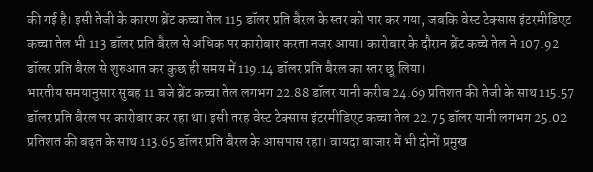की गई है। इसी तेजी के कारण ब्रेंट कच्चा तेल 115 डॉलर प्रति बैरल के स्तर को पार कर गया, जबकि वेस्ट टेक्सास इंटरमीडिएट कच्चा तेल भी 113 डॉलर प्रति बैरल से अधिक पर कारोबार करता नजर आया। कारोबार के दौरान ब्रेंट कच्चे तेल ने 107.92 डॉलर प्रति बैरल से शुरुआत कर कुछ ही समय में 119.14 डॉलर प्रति बैरल का स्तर छू लिया।
भारतीय समयानुसार सुबह 11 बजे ब्रेंट कच्चा तेल लगभग 22.88 डॉलर यानी करीब 24.69 प्रतिशत की तेजी के साथ 115.57 डॉलर प्रति बैरल पर कारोबार कर रहा था। इसी तरह वेस्ट टेक्सास इंटरमीडिएट कच्चा तेल 22.75 डॉलर यानी लगभग 25.02 प्रतिशत की बढ़त के साथ 113.65 डॉलर प्रति बैरल के आसपास रहा। वायदा बाजार में भी दोनों प्रमुख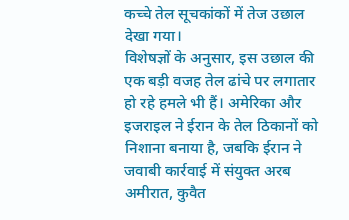कच्चे तेल सूचकांकों में तेज उछाल देखा गया।
विशेषज्ञों के अनुसार, इस उछाल की एक बड़ी वजह तेल ढांचे पर लगातार हो रहे हमले भी हैं। अमेरिका और इजराइल ने ईरान के तेल ठिकानों को निशाना बनाया है, जबकि ईरान ने जवाबी कार्रवाई में संयुक्त अरब अमीरात, कुवैत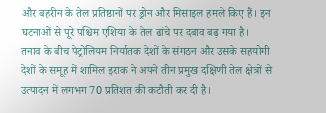और बहरीन के तेल प्रतिष्ठानों पर ड्रोन और मिसाइल हमले किए हैं। इन घटनाओं से पूरे पश्चिम एशिया के तेल ढांचे पर दबाव बढ़ गया है।
तनाव के बीच पेट्रोलियम निर्यातक देशों के संगठन और उसके सहयोगी देशों के समूह में शामिल इराक ने अपने तीन प्रमुख दक्षिणी तेल क्षेत्रों से उत्पादन में लगभग 70 प्रतिशत की कटौती कर दी है।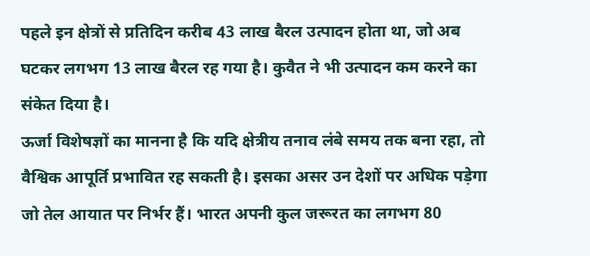पहले इन क्षेत्रों से प्रतिदिन करीब 43 लाख बैरल उत्पादन होता था, जो अब घटकर लगभग 13 लाख बैरल रह गया है। कुवैत ने भी उत्पादन कम करने का संकेत दिया है।
ऊर्जा विशेषज्ञों का मानना है कि यदि क्षेत्रीय तनाव लंबे समय तक बना रहा, तो वैश्विक आपूर्ति प्रभावित रह सकती है। इसका असर उन देशों पर अधिक पड़ेगा जो तेल आयात पर निर्भर हैं। भारत अपनी कुल जरूरत का लगभग 80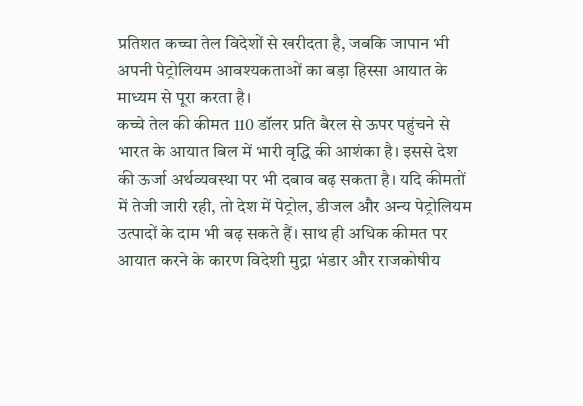प्रतिशत कच्चा तेल विदेशों से खरीदता है, जबकि जापान भी अपनी पेट्रोलियम आवश्यकताओं का बड़ा हिस्सा आयात के माध्यम से पूरा करता है।
कच्चे तेल की कीमत 110 डॉलर प्रति बैरल से ऊपर पहुंचने से भारत के आयात बिल में भारी वृद्धि की आशंका है। इससे देश की ऊर्जा अर्थव्यवस्था पर भी दबाव बढ़ सकता है। यदि कीमतों में तेजी जारी रही, तो देश में पेट्रोल, डीजल और अन्य पेट्रोलियम उत्पादों के दाम भी बढ़ सकते हैं। साथ ही अधिक कीमत पर आयात करने के कारण विदेशी मुद्रा भंडार और राजकोषीय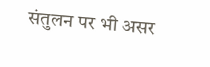संतुलन पर भी असर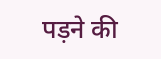पड़ने की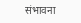संभावना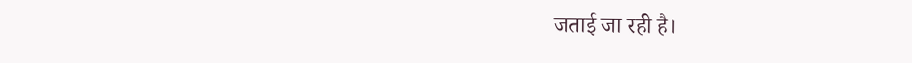जताई जा रही है।